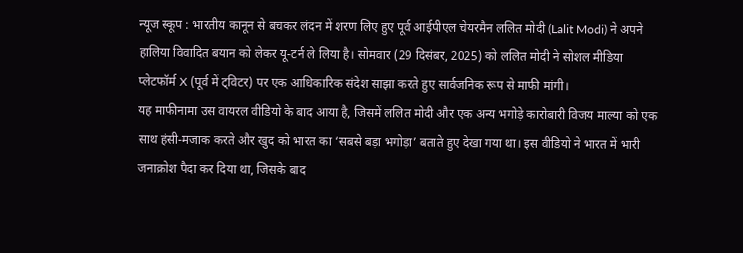न्यूज स्कूप : भारतीय कानून से बचकर लंदन में शरण लिए हुए पूर्व आईपीएल चेयरमैन ललित मोदी (Lalit Modi) ने अपने हालिया विवादित बयान को लेकर यू-टर्न ले लिया है। सोमवार (29 दिसंबर, 2025) को ललित मोदी ने सोशल मीडिया प्लेटफॉर्म X (पूर्व में ट्विटर) पर एक आधिकारिक संदेश साझा करते हुए सार्वजनिक रूप से माफी मांगी।
यह माफीनामा उस वायरल वीडियो के बाद आया है, जिसमें ललित मोदी और एक अन्य भगोड़े कारोबारी विजय माल्या को एक साथ हंसी-मजाक करते और खुद को भारत का ‘सबसे बड़ा भगोड़ा’ बताते हुए देखा गया था। इस वीडियो ने भारत में भारी जनाक्रोश पैदा कर दिया था, जिसके बाद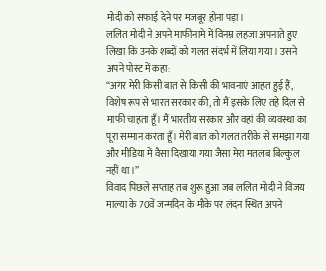मोदी को सफाई देने पर मजबूर होना पड़ा।
ललित मोदी ने अपने माफीनामे में विनम्र लहजा अपनाते हुए लिखा कि उनके शब्दों को गलत संदर्भ में लिया गया। उसने अपने पोस्ट में कहा:
“अगर मेरी किसी बात से किसी की भावनाएं आहत हुई हैं, विशेष रूप से भारत सरकार की, तो मैं इसके लिए तहे दिल से माफी चाहता हूँ। मैं भारतीय सरकार और वहां की व्यवस्था का पूरा सम्मान करता हूँ। मेरी बात को गलत तरीके से समझा गया और मीडिया में वैसा दिखाया गया जैसा मेरा मतलब बिल्कुल नहीं था।”
विवाद पिछले सप्ताह तब शुरू हुआ जब ललित मोदी ने विजय माल्या के 70वें जन्मदिन के मौके पर लंदन स्थित अपने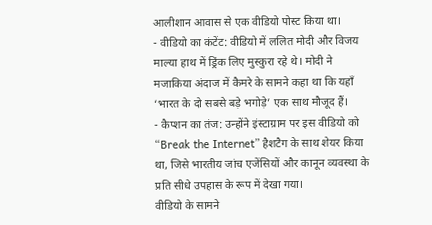आलीशान आवास से एक वीडियो पोस्ट किया था।
- वीडियो का कंटेंट: वीडियो में ललित मोदी और विजय माल्या हाथ में ड्रिंक लिए मुस्कुरा रहे थे। मोदी ने मजाकिया अंदाज में कैमरे के सामने कहा था कि यहाँ ‘भारत के दो सबसे बड़े भगोड़े’ एक साथ मौजूद हैं।
- कैप्शन का तंज: उन्होंने इंस्टाग्राम पर इस वीडियो को “Break the Internet” हैशटैग के साथ शेयर किया था, जिसे भारतीय जांच एजेंसियों और कानून व्यवस्था के प्रति सीधे उपहास के रूप में देखा गया।
वीडियो के सामने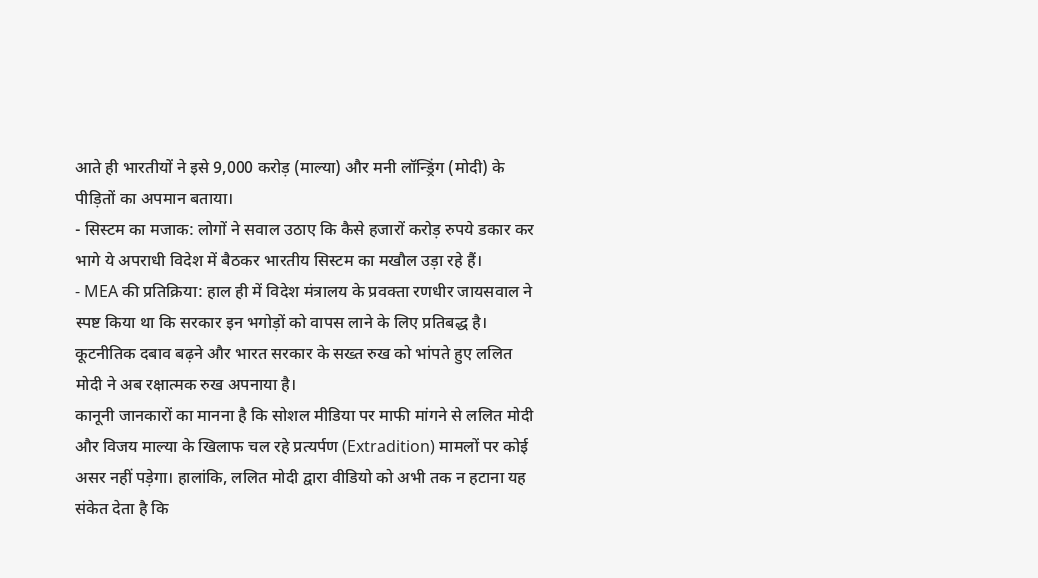आते ही भारतीयों ने इसे 9,000 करोड़ (माल्या) और मनी लॉन्ड्रिंग (मोदी) के पीड़ितों का अपमान बताया।
- सिस्टम का मजाक: लोगों ने सवाल उठाए कि कैसे हजारों करोड़ रुपये डकार कर भागे ये अपराधी विदेश में बैठकर भारतीय सिस्टम का मखौल उड़ा रहे हैं।
- MEA की प्रतिक्रिया: हाल ही में विदेश मंत्रालय के प्रवक्ता रणधीर जायसवाल ने स्पष्ट किया था कि सरकार इन भगोड़ों को वापस लाने के लिए प्रतिबद्ध है। कूटनीतिक दबाव बढ़ने और भारत सरकार के सख्त रुख को भांपते हुए ललित मोदी ने अब रक्षात्मक रुख अपनाया है।
कानूनी जानकारों का मानना है कि सोशल मीडिया पर माफी मांगने से ललित मोदी और विजय माल्या के खिलाफ चल रहे प्रत्यर्पण (Extradition) मामलों पर कोई असर नहीं पड़ेगा। हालांकि, ललित मोदी द्वारा वीडियो को अभी तक न हटाना यह संकेत देता है कि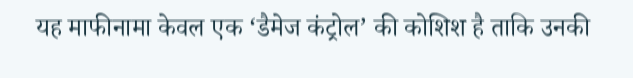यह माफीनामा केवल एक ‘डैमेज कंट्रोल’ की कोशिश है ताकि उनकी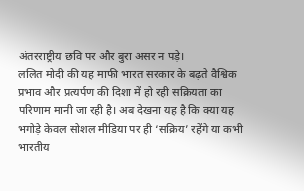अंतरराष्ट्रीय छवि पर और बुरा असर न पड़े।
ललित मोदी की यह माफी भारत सरकार के बढ़ते वैश्विक प्रभाव और प्रत्यर्पण की दिशा में हो रही सक्रियता का परिणाम मानी जा रही है। अब देखना यह है कि क्या यह भगोड़े केवल सोशल मीडिया पर ही ‘सक्रिय’ रहेंगे या कभी भारतीय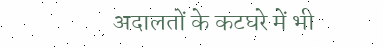अदालतों के कटघरे में भी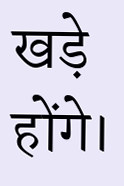खड़े होंगे।